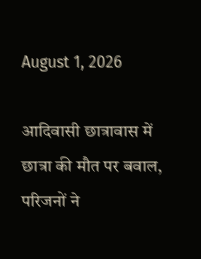August 1, 2026

आदिवासी छात्रावास में छात्रा की मौत पर बवाल, परिजनों ने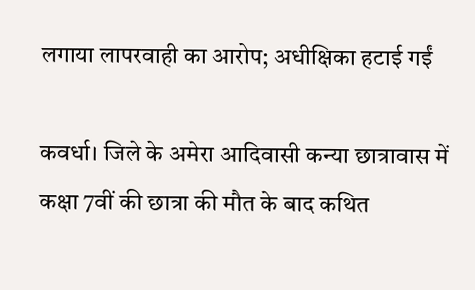लगाया लापरवाही का आरोप; अधीक्षिका हटाई गईं

कवर्धा। जिले के अमेरा आदिवासी कन्या छात्रावास में कक्षा 7वीं की छात्रा की मौत के बाद कथित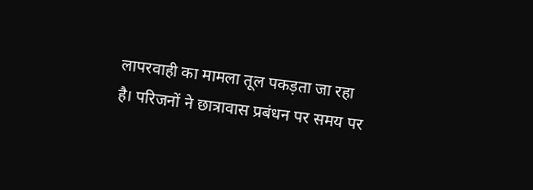लापरवाही का मामला तूल पकड़ता जा रहा है। परिजनों ने छात्रावास प्रबंधन पर समय पर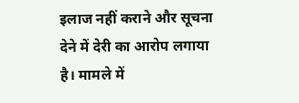इलाज नहीं कराने और सूचना देने में देरी का आरोप लगाया है। मामले में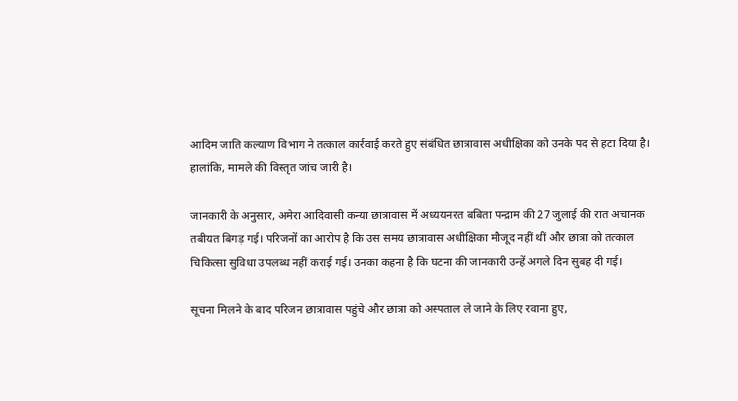आदिम जाति कल्याण विभाग ने तत्काल कार्रवाई करते हुए संबंधित छात्रावास अधीक्षिका को उनके पद से हटा दिया है। हालांकि, मामले की विस्तृत जांच जारी है।

जानकारी के अनुसार, अमेरा आदिवासी कन्या छात्रावास में अध्ययनरत बबिता पन्द्राम की 27 जुलाई की रात अचानक तबीयत बिगड़ गई। परिजनों का आरोप है कि उस समय छात्रावास अधीक्षिका मौजूद नहीं थीं और छात्रा को तत्काल चिकित्सा सुविधा उपलब्ध नहीं कराई गई। उनका कहना है कि घटना की जानकारी उन्हें अगले दिन सुबह दी गई।

सूचना मिलने के बाद परिजन छात्रावास पहुंचे और छात्रा को अस्पताल ले जाने के लिए रवाना हुए,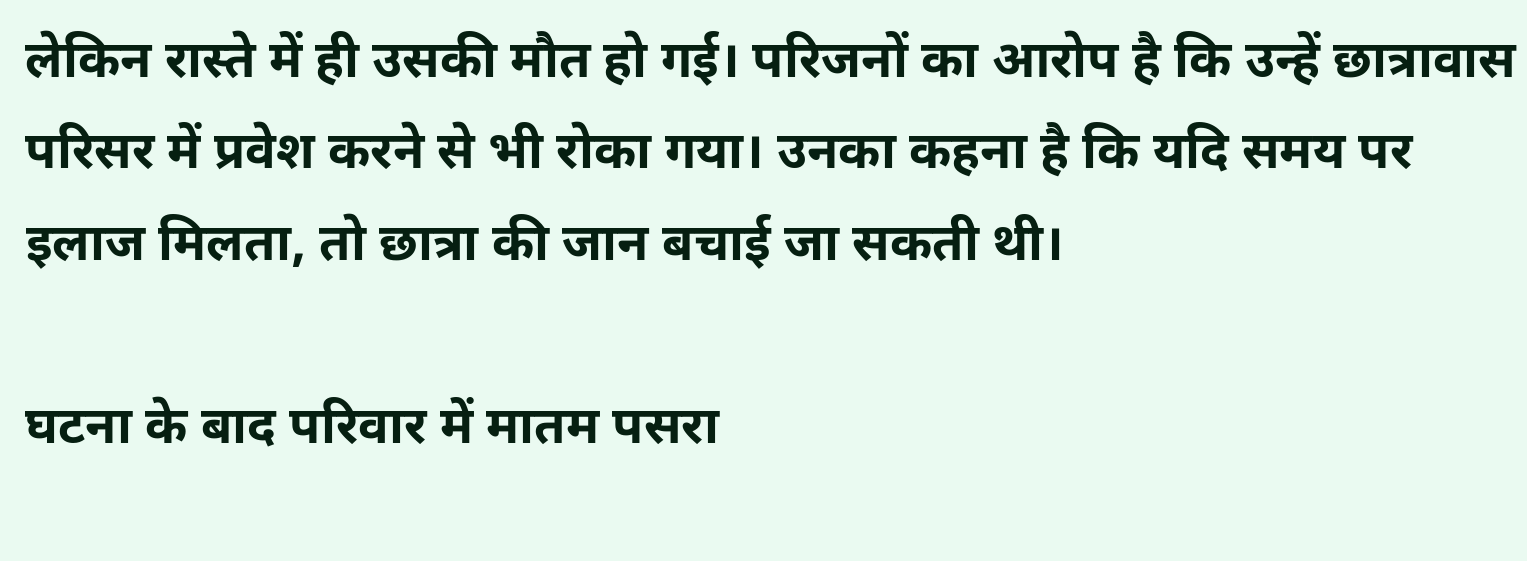लेकिन रास्ते में ही उसकी मौत हो गई। परिजनों का आरोप है कि उन्हें छात्रावास परिसर में प्रवेश करने से भी रोका गया। उनका कहना है कि यदि समय पर इलाज मिलता, तो छात्रा की जान बचाई जा सकती थी।

घटना के बाद परिवार में मातम पसरा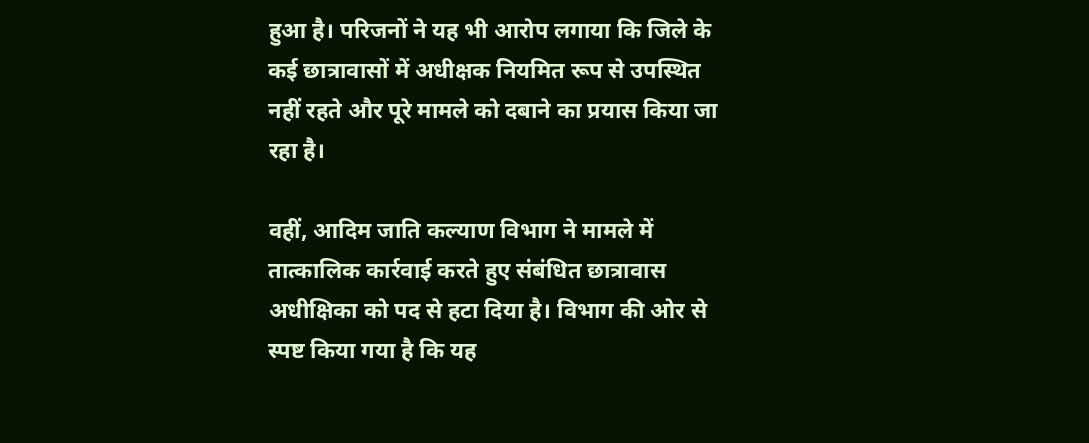हुआ है। परिजनों ने यह भी आरोप लगाया कि जिले के कई छात्रावासों में अधीक्षक नियमित रूप से उपस्थित नहीं रहते और पूरे मामले को दबाने का प्रयास किया जा रहा है।

वहीं, आदिम जाति कल्याण विभाग ने मामले में तात्कालिक कार्रवाई करते हुए संबंधित छात्रावास अधीक्षिका को पद से हटा दिया है। विभाग की ओर से स्पष्ट किया गया है कि यह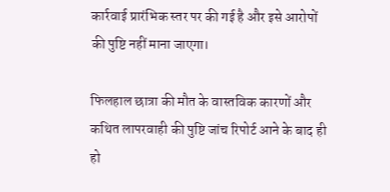कार्रवाई प्रारंभिक स्तर पर की गई है और इसे आरोपों की पुष्टि नहीं माना जाएगा।

फिलहाल छात्रा की मौत के वास्तविक कारणों और कथित लापरवाही की पुष्टि जांच रिपोर्ट आने के बाद ही हो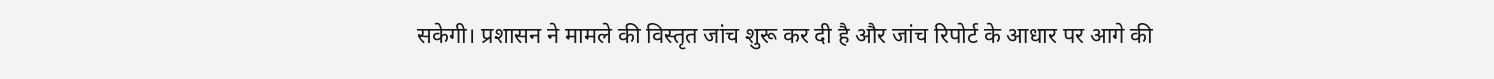सकेगी। प्रशासन ने मामले की विस्तृत जांच शुरू कर दी है और जांच रिपोर्ट के आधार पर आगे की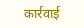कार्रवाई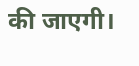की जाएगी।